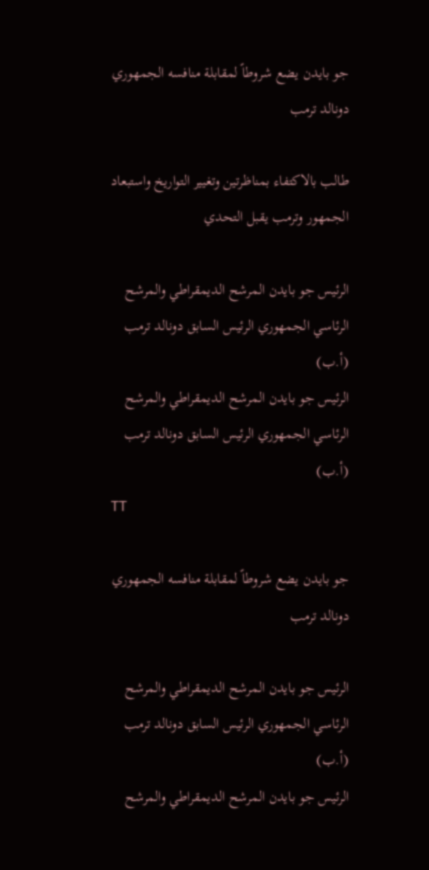جو بايدن يضع شروطاً لمقابلة منافسه الجمهوري دونالد ترمب

طالب بالاكتفاء بمناظرتين وتغيير التواريخ واستبعاد الجمهور وترمب يقبل التحدي

الرئيس جو بايدن المرشح الديمقراطي والمرشح الرئاسي الجمهوري الرئيس السابق دونالد ترمب (أ.ب)
الرئيس جو بايدن المرشح الديمقراطي والمرشح الرئاسي الجمهوري الرئيس السابق دونالد ترمب (أ.ب)
TT

جو بايدن يضع شروطاً لمقابلة منافسه الجمهوري دونالد ترمب

الرئيس جو بايدن المرشح الديمقراطي والمرشح الرئاسي الجمهوري الرئيس السابق دونالد ترمب (أ.ب)
الرئيس جو بايدن المرشح الديمقراطي والمرشح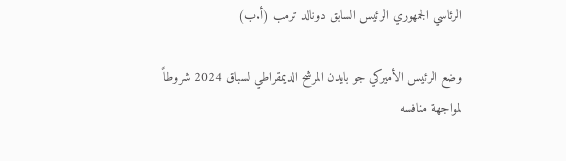الرئاسي الجمهوري الرئيس السابق دونالد ترمب (أ.ب)

وضع الرئيس الأميركي جو بايدن المرشح الديمقراطي لسباق 2024 شروطاً لمواجهة منافسه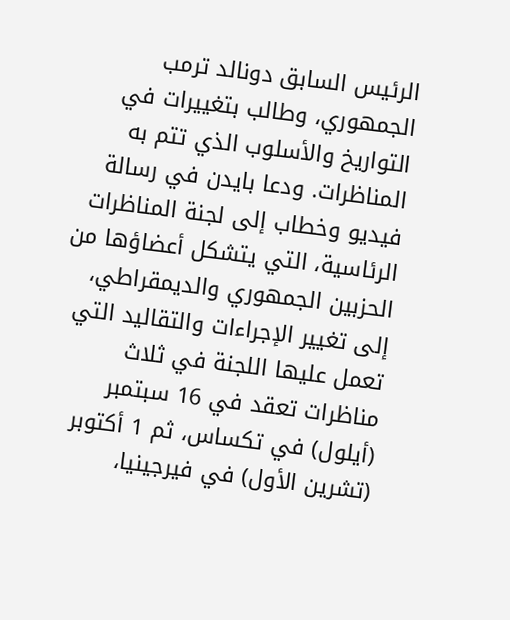الرئيس السابق دونالد ترمب الجمهوري، وطالب بتغييرات في التواريخ والأسلوب الذي تتم به المناظرات. ودعا بايدن في رسالة فيديو وخطاب إلى لجنة المناظرات الرئاسية، التي يتشكل أعضاؤها من الحزبين الجمهوري والديمقراطي، إلى تغيير الإجراءات والتقاليد التي تعمل عليها اللجنة في ثلاث مناظرات تعقد في 16 سبتمبر (أيلول) في تكساس، ثم 1 أكتوبر (تشرين الأول) في فيرجينيا،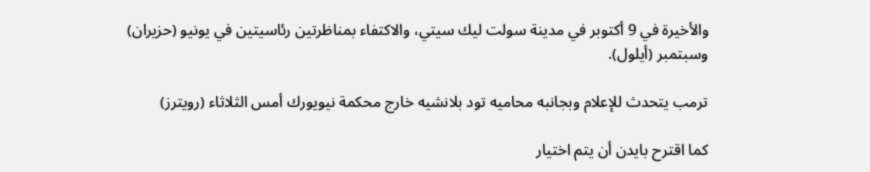والأخيرة في 9 أكتوبر في مدينة سولت ليك سيتي، والاكتفاء بمناظرتين رئاسيتين في يونيو (حزيران) وسبتمبر (أيلول).

ترمب يتحدث للإعلام وبجانبه محاميه تود بلانشيه خارج محكمة نيويورك أمس الثلاثاء (رويترز)

كما اقترح بايدن أن يتم اختيار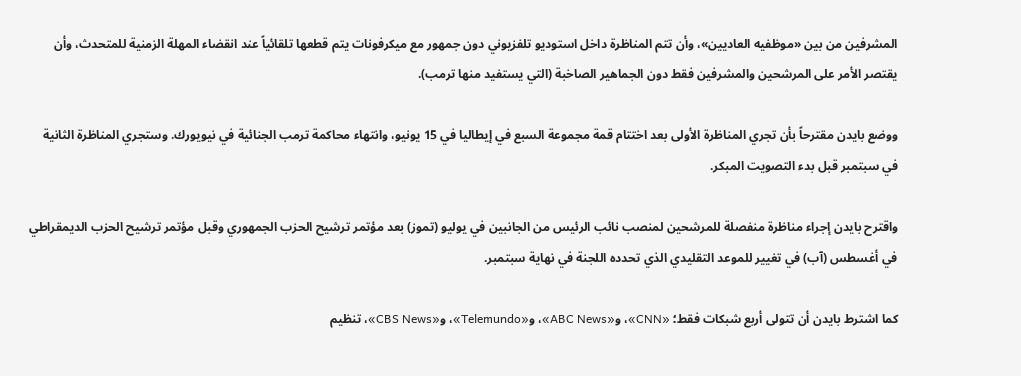المشرفين من بين «موظفيه العاديين»، وأن تتم المناظرة داخل استوديو تلفزيوني دون جمهور مع ميكرفونات يتم قطعها تلقائياً عند انقضاء المهلة الزمنية للمتحدث، وأن يقتصر الأمر على المرشحين والمشرفين فقط دون الجماهير الصاخبة (التي يستفيد منها ترمب).

ووضع بايدن مقترحاً بأن تجري المناظرة الأولى بعد اختتام قمة مجموعة السبع في إيطاليا في 15 يونيو، وانتهاء محاكمة ترمب الجنائية في نيويورك. وستجري المناظرة الثانية في سبتمبر قبل بدء التصويت المبكر.

واقترح بايدن إجراء مناظرة منفصلة للمرشحين لمنصب نائب الرئيس من الجانبين في يوليو (تموز) بعد مؤتمر ترشيح الحزب الجمهوري وقبل مؤتمر ترشيح الحزب الديمقراطي في أغسطس (آب) في تغيير للموعد التقليدي الذي تحدده اللجنة في نهاية سبتمبر.

كما اشترط بايدن أن تتولى أربع شبكات فقط؛ «CNN»، و«ABC News»، و«Telemundo»، و«CBS News»، تنظيم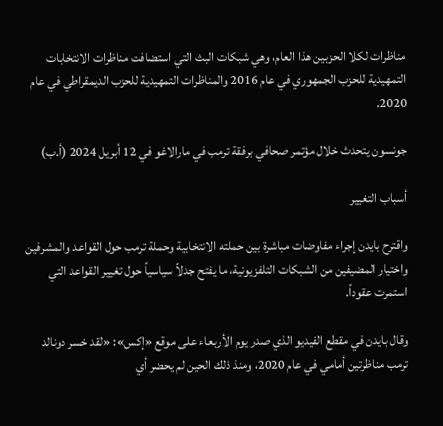مناظرات لكلا الحزبين هذا العام، وهي شبكات البث التي استضافت مناظرات الانتخابات التمهيدية للحزب الجمهوري في عام 2016 والمناظرات التمهيدية للحزب الديمقراطي في عام 2020.

جونسون يتحدث خلال مؤتمر صحافي برفقة ترمب في مارالاغو في 12 أبريل 2024 (أ.ب)

أسباب التغيير

واقترح بايدن إجراء مفاوضات مباشرة بين حملته الانتخابية وحملة ترمب حول القواعد والمشرفين واختيار المضيفين من الشبكات التلفزيونية، ما يفتح جدلاً سياسياً حول تغيير القواعد التي استمرت عقوداً.

وقال بايدن في مقطع الفيديو الذي صدر يوم الأربعاء على موقع «إكس»: «لقد خسر دونالد ترمب مناظرتين أمامي في عام 2020، ومنذ ذلك الحين لم يحضر أي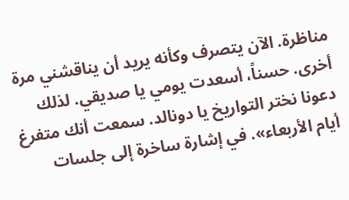مناظرة. الآن يتصرف وكأنه يريد أن يناقشني مرة أخرى. حسناً، أسعدت يومي يا صديقي. لذلك دعونا نختر التواريخ يا دونالد. سمعت أنك متفرغ أيام الأربعاء». في إشارة ساخرة إلى جلسات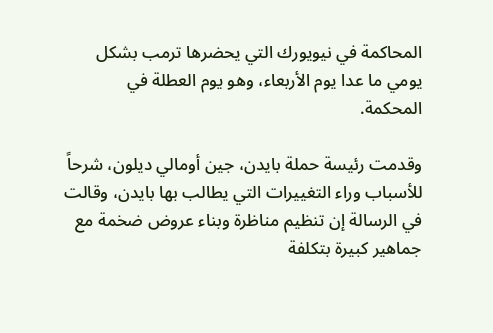المحاكمة في نيويورك التي يحضرها ترمب بشكل يومي ما عدا يوم الأربعاء، وهو يوم العطلة في المحكمة.

وقدمت رئيسة حملة بايدن، جين أومالي ديلون، شرحاً للأسباب وراء التغييرات التي يطالب بها بايدن، وقالت في الرسالة إن تنظيم مناظرة وبناء عروض ضخمة مع جماهير كبيرة بتكلفة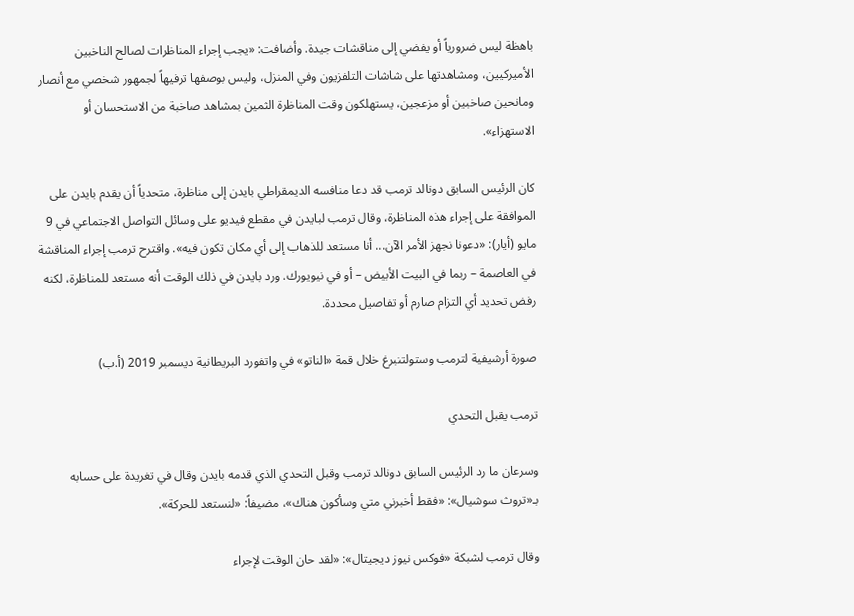باهظة ليس ضرورياً أو يفضي إلى مناقشات جيدة. وأضافت: «يجب إجراء المناظرات لصالح الناخبين الأميركيين، ومشاهدتها على شاشات التلفزيون وفي المنزل، وليس بوصفها ترفيهاً لجمهور شخصي مع أنصار ومانحين صاخبين أو مزعجين، يستهلكون وقت المناظرة الثمين بمشاهد صاخبة من الاستحسان أو الاستهزاء».

كان الرئيس السابق دونالد ترمب قد دعا منافسه الديمقراطي بايدن إلى مناظرة، متحدياً أن يقدم بايدن على الموافقة على إجراء هذه المناظرة، وقال ترمب لبايدن في مقطع فيديو على وسائل التواصل الاجتماعي في 9 مايو (أيار): «دعونا نجهز الأمر الآن... أنا مستعد للذهاب إلى أي مكان تكون فيه». واقترح ترمب إجراء المناقشة في العاصمة – ربما في البيت الأبيض – أو في نيويورك. ورد بايدن في ذلك الوقت أنه مستعد للمناظرة، لكنه رفض تحديد أي التزام صارم أو تفاصيل محددة.

صورة أرشيفية لترمب وستولتنبرغ خلال قمة «الناتو» في واتفورد البريطانية ديسمبر 2019 (أ.ب)

ترمب يقبل التحدي

وسرعان ما رد الرئيس السابق دونالد ترمب وقبل التحدي الذي قدمه بايدن وقال في تغريدة على حسابه بـ«تروث سوشيال»: «فقط أخبرني متي وسأكون هناك»، مضيفاً: «لنستعد للحركة».

وقال ترمب لشبكة «فوكس نيوز ديجيتال»: «لقد حان الوقت لإجراء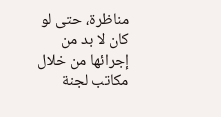مناظرة، حتى لو كان لا بد من إجرائها من خلال مكاتب لجنة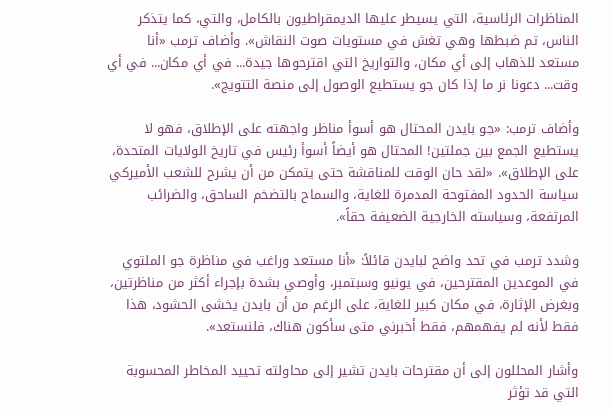المناظرات الرئاسية، التي يسيطر عليها الديمقراطيون بالكامل، والتي، كما يتذكر الناس، تم ضبطها وهي تغش في مستويات صوت النقاش». وأضاف ترمب «أنا مستعد للذهاب إلى أي مكان، والتواريخ التي اقترحوها جيدة... في أي مكان... في أي وقت... دعونا نر ما إذا كان جو يستطيع الوصول إلى منصة التتويج».

وأضاف ترمب: «جو بايدن المحتال هو أسوأ مناظر واجهته على الإطلاق، فهو لا يستطيع الجمع بين جملتين! المحتال هو أيضاً أسوأ رئيس في تاريخ الولايات المتحدة، على الإطلاق». «لقد حان الوقت للمناقشة حتى يتمكن من أن يشرح للشعب الأميركي سياسة الحدود المفتوحة المدمرة للغاية، والسماح بالتضخم الساحق، والضرائب المرتفعة، وسياسته الخارجية الضعيفة حقاً».

وشدد ترمب في تحد واضح لبايدن قائلاً: «أنا مستعد وراغب في مناظرة جو الملتوي في الموعدين المقترحين، في يونيو وسبتمبر، وأوصي بشدة بإجراء أكثر من مناظرتين، وبغرض الإثارة، في مكان كبير للغاية، على الرغم من أن بايدن يخشى الحشود، هذا فقط لأنه لم يفهمهم، فقط أخبرني متى سأكون هناك، فلنستعد».

وأشار المحللون إلى أن مقترحات بايدن تشير إلى محاولته تحييد المخاطر المحسوبة التي قد تؤثر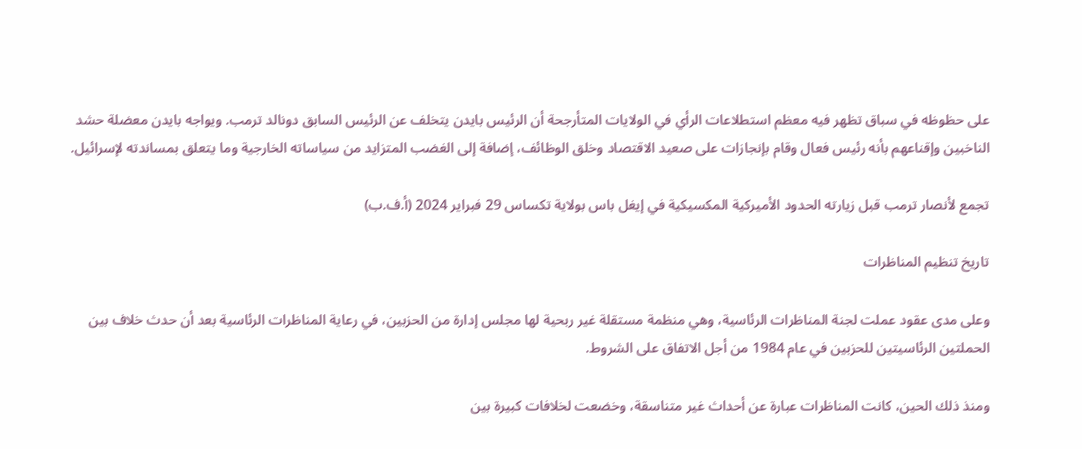على حظوظه في سباق تظهر فيه معظم استطلاعات الرأي في الولايات المتأرجحة أن الرئيس بايدن يتخلف عن الرئيس السابق دونالد ترمب. ويواجه بايدن معضلة حشد الناخبين وإقناعهم بأنه رئيس فعال وقام بإنجازات على صعيد الاقتصاد وخلق الوظائف، إضافة إلى الغضب المتزايد من سياساته الخارجية وما يتعلق بمساندته لإسرائيل.

تجمع لأنصار ترمب قبل زيارته الحدود الأميركية المكسيكية في إيغل باس بولاية تكساس 29 فبراير 2024 (أ.ف.ب)

تاريخ تنظيم المناظرات

وعلى مدى عقود عملت لجنة المناظرات الرئاسية، وهي منظمة مستقلة غير ربحية لها مجلس إدارة من الحزبين، في رعاية المناظرات الرئاسية بعد أن حدث خلاف بين الحملتين الرئاسيتين للحزبين في عام 1984 من أجل الاتفاق على الشروط.

ومنذ ذلك الحين، كانت المناظرات عبارة عن أحداث غير متناسقة، وخضعت لخلافات كبيرة بين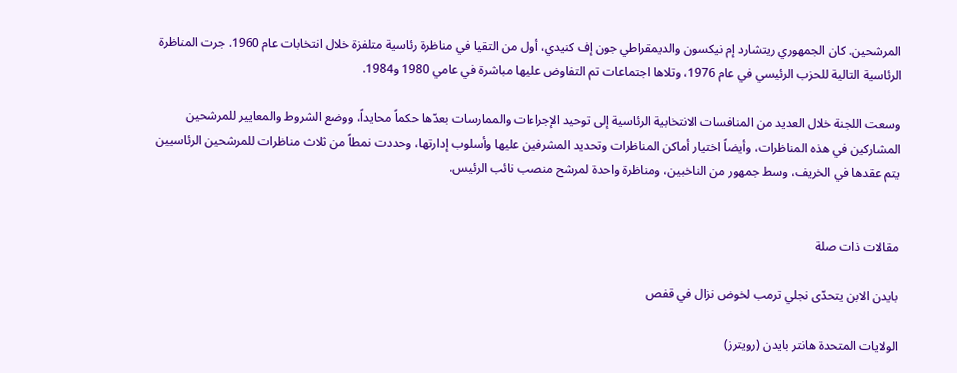المرشحين. كان الجمهوري ريتشارد إم نيكسون والديمقراطي جون إف كنيدي، أول من التقيا في مناظرة رئاسية متلفزة خلال انتخابات عام 1960. جرت المناظرة الرئاسية التالية للحزب الرئيسي في عام 1976، وتلاها اجتماعات تم التفاوض عليها مباشرة في عامي 1980 و1984.

وسعت اللجنة خلال العديد من المنافسات الانتخابية الرئاسية إلى توحيد الإجراءات والممارسات بعدّها حكماً محايداً، ووضع الشروط والمعايير للمرشحين المشاركين في هذه المناظرات، وأيضاً اختيار أماكن المناظرات وتحديد المشرفين عليها وأسلوب إدارتها، وحددت نمطاً من ثلاث مناظرات للمرشحين الرئاسيين يتم عقدها في الخريف، وسط جمهور من الناخبين، ومناظرة واحدة لمرشح منصب نائب الرئيس.


مقالات ذات صلة

بايدن الابن يتحدّى نجلي ترمب لخوض نزال في قفص

الولايات المتحدة هانتر بايدن (رويترز)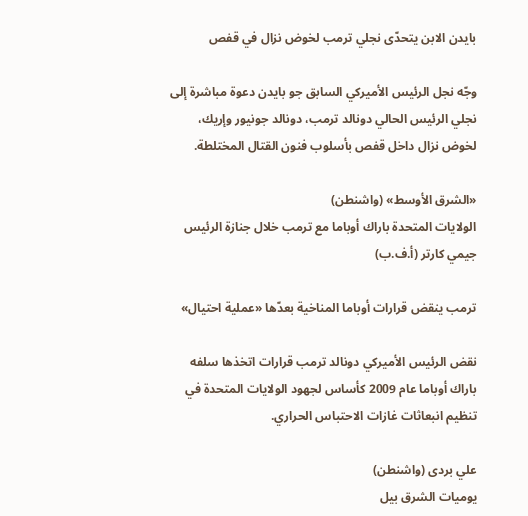بايدن الابن يتحدّى نجلي ترمب لخوض نزال في قفص

وجّه نجل الرئيس الأميركي السابق جو بايدن دعوة مباشرة إلى نجلي الرئيس الحالي دونالد ترمب، دونالد جونيور وإريك، لخوض نزال داخل قفص بأسلوب فنون القتال المختلطة.

«الشرق الأوسط» (واشنطن)
الولايات المتحدة باراك أوباما مع ترمب خلال جنازة الرئيس جيمي كارتر (أ.ف.ب)

ترمب ينقض قرارات أوباما المناخية بعدّها «عملية احتيال»

نقض الرئيس الأميركي دونالد ترمب قرارات اتخذها سلفه باراك أوباما عام 2009 كأساس لجهود الولايات المتحدة في تنظيم انبعاثات غازات الاحتباس الحراري.

علي بردى (واشنطن)
يوميات الشرق بيل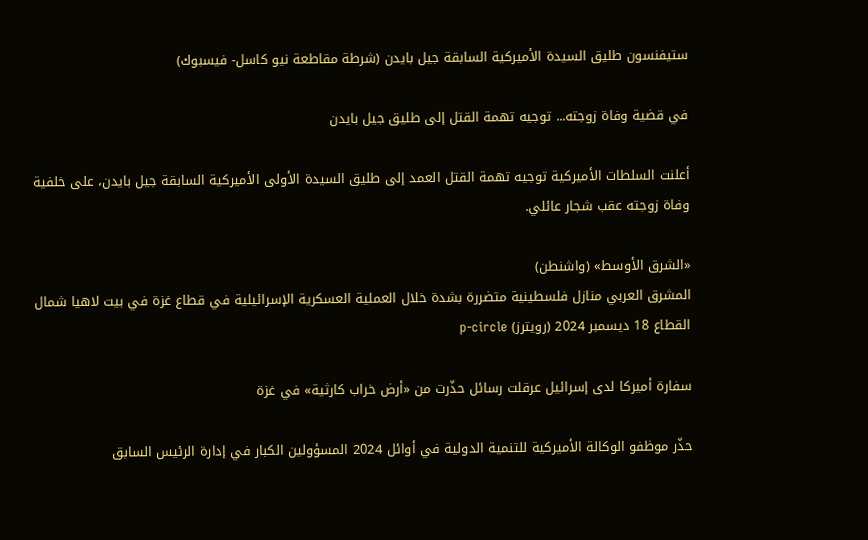ستيفنسون طليق السيدة الأميركية السابقة جيل بايدن (شرطة مقاطعة نيو كاسل- فيسبوك)

في قضية وفاة زوجته... توجيه تهمة القتل إلى طليق جيل بايدن

أعلنت السلطات الأميركية توجيه تهمة القتل العمد إلى طليق السيدة الأولى الأميركية السابقة جيل بايدن، على خلفية وفاة زوجته عقب شجار عائلي.

«الشرق الأوسط» (واشنطن)
المشرق العربي منازل فلسطينية متضررة بشدة خلال العملية العسكرية الإسرائيلية في قطاع غزة في بيت لاهيا شمال القطاع 18 ديسمبر 2024 (رويترز) p-circle

سفارة أميركا لدى إسرائيل عرقلت رسائل حذّرت من «أرض خراب كارثية» في غزة

حذّر موظفو الوكالة الأميركية للتنمية الدولية في أوائل 2024 المسؤولين الكبار في إدارة الرئيس السابق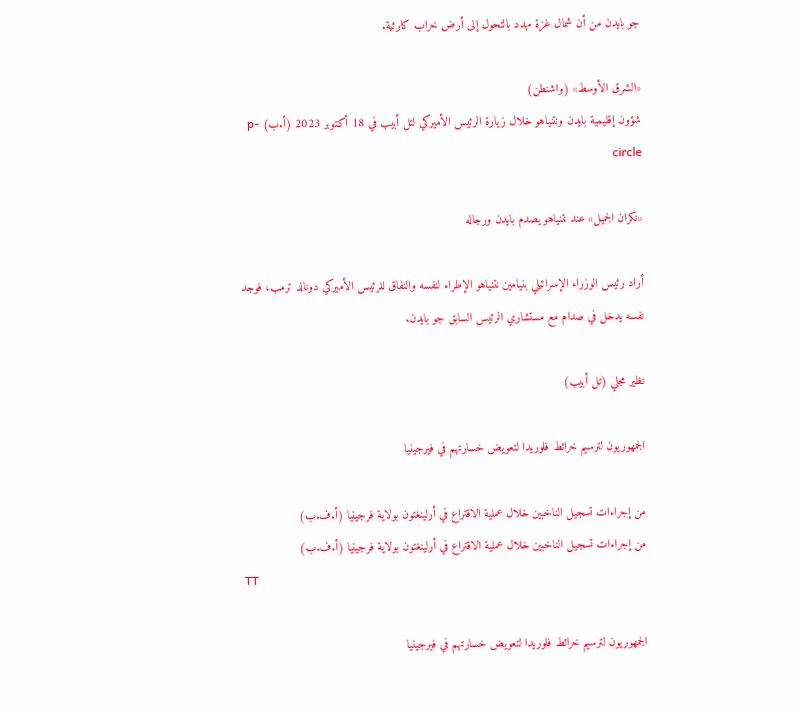جو بايدن من أن شمال غزة مهدد بالتحول إلى أرض خراب كارثية.

«الشرق الأوسط» (واشنطن)
شؤون إقليمية بايدن ونتنياهو خلال زيارة الرئيس الأميركي لتل أبيب في 18 أكتوبر 2023 (أ.ب) p-circle

«نكران الجميل» عند نتنياهو يصدم بايدن ورجاله

أراد رئيس الوزراء الإسرائيلي بنيامين نتنياهو الإطراء لنفسه والنفاق للرئيس الأميركي دونالد ترمب، فوجد نفسه يدخل في صدام مع مستشاري الرئيس السابق جو بايدن.

نظير مجلي (تل أبيب)

الجمهوريون لترسيم خرائط فلوريدا لتعويض خسارتهم في فيرجينيا

من إجراءات تسجيل الناخبين خلال عملية الاقتراع في أرلينغتون بولاية فرجينيا (أ.ف.ب)
من إجراءات تسجيل الناخبين خلال عملية الاقتراع في أرلينغتون بولاية فرجينيا (أ.ف.ب)
TT

الجمهوريون لترسيم خرائط فلوريدا لتعويض خسارتهم في فيرجينيا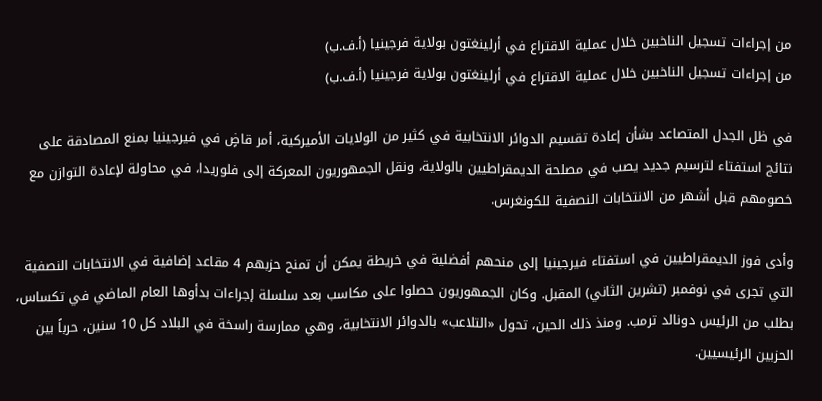من إجراءات تسجيل الناخبين خلال عملية الاقتراع في أرلينغتون بولاية فرجينيا (أ.ف.ب)
من إجراءات تسجيل الناخبين خلال عملية الاقتراع في أرلينغتون بولاية فرجينيا (أ.ف.ب)

في ظل الجدل المتصاعد بشأن إعادة تقسيم الدوائر الانتخابية في كثير من الولايات الأميركية، أمر قاضٍ في فيرجينيا بمنع المصادقة على نتائج استفتاء لترسيم جديد يصب في مصلحة الديمقراطيين بالولاية، ونقل الجمهوريون المعركة إلى فلوريدا، في محاولة لإعادة التوازن مع خصومهم قبل أشهر من الانتخابات النصفية للكونغرس.

وأدى فوز الديمقراطيين في استفتاء فيرجينيا إلى منحهم أفضلية في خريطة يمكن أن تمنح حزبهم 4 مقاعد إضافية في الانتخابات النصفية التي تجرى في نوفمبر (تشرين الثاني) المقبل. وكان الجمهوريون حصلوا على مكاسب بعد سلسلة إجراءات بدأوها العام الماضي في تكساس، بطلب من الرئيس دونالد ترمب. ومنذ ذلك الحين، تحول «التلاعب» بالدوائر الانتخابية، وهي ممارسة راسخة في البلاد كل 10 سنين، حرباً بين الحزبين الرئيسيين.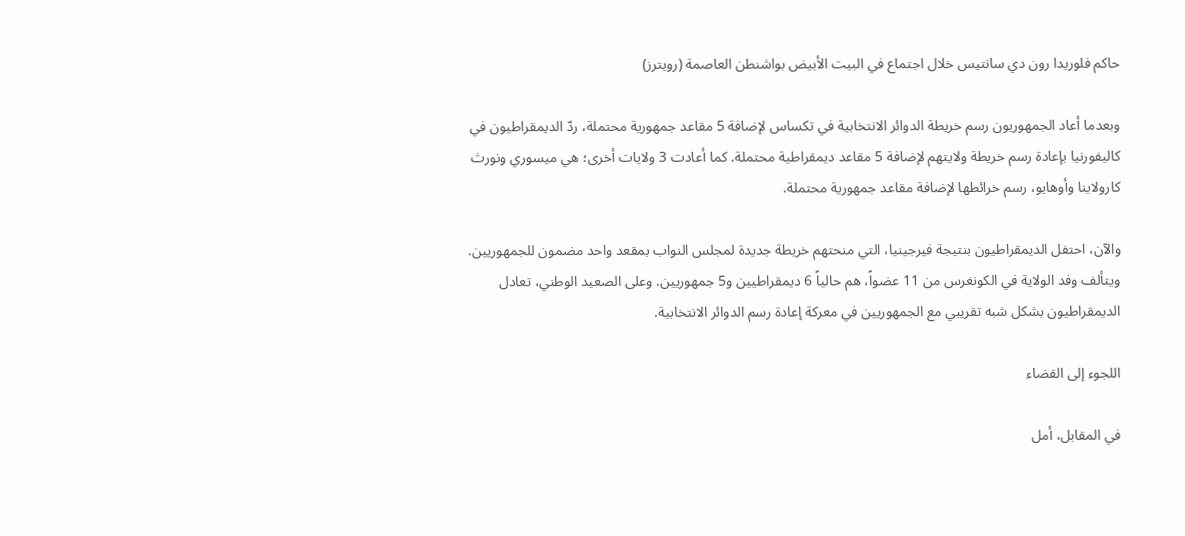حاكم فلوريدا رون دي سانتيس خلال اجتماع في البيت الأبيض بواشنطن العاصمة (رويترز)

وبعدما أعاد الجمهوريون رسم خريطة الدوائر الانتخابية في تكساس لإضافة 5 مقاعد جمهورية محتملة، ردّ الديمقراطيون في كاليفورنيا بإعادة رسم خريطة ولايتهم لإضافة 5 مقاعد ديمقراطية محتملة. كما أعادت 3 ولايات أخرى؛ هي ميسوري ونورث كارولاينا وأوهايو، رسم خرائطها لإضافة مقاعد جمهورية محتملة.

والآن، احتفل الديمقراطيون بنتيجة فيرجينيا، التي منحتهم خريطة جديدة لمجلس النواب بمقعد واحد مضمون للجمهوريين. ويتألف وفد الولاية في الكونغرس من 11 عضواً، هم حالياً 6 ديمقراطيين و5 جمهوريين. وعلى الصعيد الوطني، تعادل الديمقراطيون بشكل شبه تقريبي مع الجمهوريين في معركة إعادة رسم الدوائر الانتخابية.

اللجوء إلى القضاء

في المقابل، أمل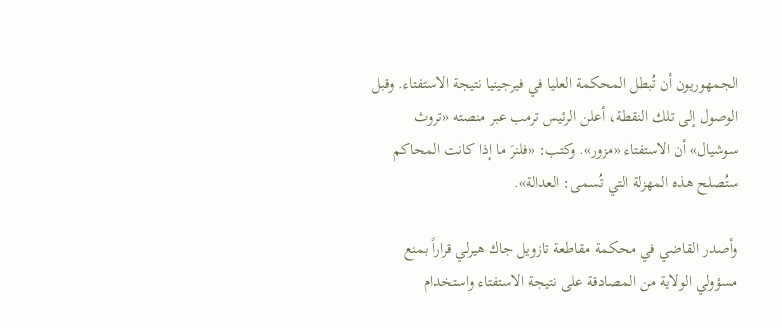الجمهوريون أن تُبطل المحكمة العليا في فيرجينيا نتيجة الاستفتاء. وقبل الوصول إلى تلك النقطة، أعلن الرئيس ترمب عبر منصته «تروث سوشيال» أن الاستفتاء «مزور». وكتب: «فلنرَ ما إذا كانت المحاكم ستُصلح هذه المهزلة التي تُسمى: العدالة».

وأصدر القاضي في محكمة مقاطعة تازويل جاك هيرلي قراراً بمنع مسؤولي الولاية من المصادقة على نتيجة الاستفتاء واستخدام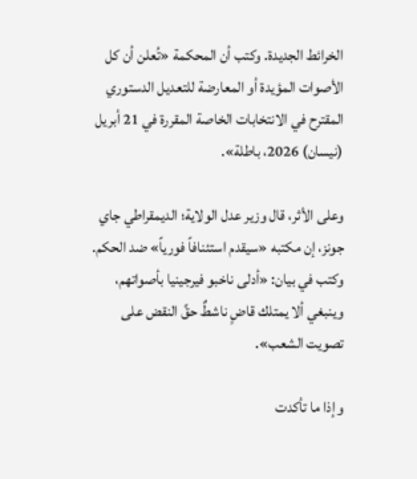الخرائط الجديدة. وكتب أن المحكمة «تُعلن أن كل الأصوات المؤيدة أو المعارضة للتعديل الدستوري المقترح في الانتخابات الخاصة المقررة في 21 أبريل (نيسان) 2026، باطلة».

وعلى الأثر، قال وزير عدل الولاية؛ الديمقراطي جاي جونز، إن مكتبه «سيقدم استئنافاً فورياً» ضد الحكم. وكتب في بيان: «أدلى ناخبو فيرجينيا بأصواتهم، وينبغي ألا يمتلك قاضٍ ناشطٌ حقَّ النقض على تصويت الشعب».

وإذا ما تأكدت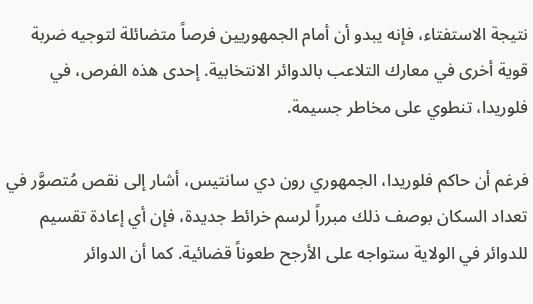نتيجة الاستفتاء، فإنه يبدو أن أمام الجمهوريين فرصاً متضائلة لتوجيه ضربة قوية أخرى في معارك التلاعب بالدوائر الانتخابية. إحدى هذه الفرص، في فلوريدا، تنطوي على مخاطر جسيمة.

فرغم أن حاكم فلوريدا، الجمهوري رون دي سانتيس، أشار إلى نقص مُتصوَّر في تعداد السكان بوصف ذلك مبرراً لرسم خرائط جديدة، فإن أي إعادة تقسيم للدوائر في الولاية ستواجه على الأرجح طعوناً قضائية. كما أن الدوائر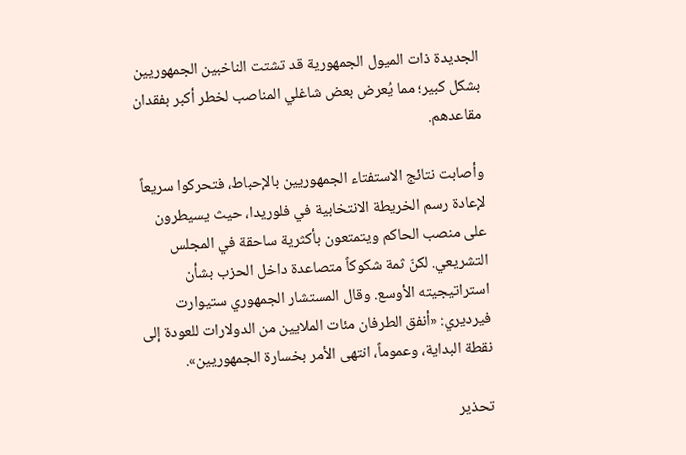الجديدة ذات الميول الجمهورية قد تشتت الناخبين الجمهوريين بشكل كبير؛ مما يُعرض بعض شاغلي المناصب لخطر أكبر بفقدان مقاعدهم.

وأصابت نتائج الاستفتاء الجمهوريين بالإحباط، فتحركوا سريعاً لإعادة رسم الخريطة الانتخابية في فلوريدا، حيث يسيطرون على منصب الحاكم ويتمتعون بأكثرية ساحقة في المجلس التشريعي. لكنّ ثمة شكوكاً متصاعدة داخل الحزب بشأن استراتيجيته الأوسع. وقال المستشار الجمهوري ستيوارت فيرديري: «أنفق الطرفان مئات الملايين من الدولارات للعودة إلى نقطة البداية، وعموماً، انتهى الأمر بخسارة الجمهوريين».

تحذير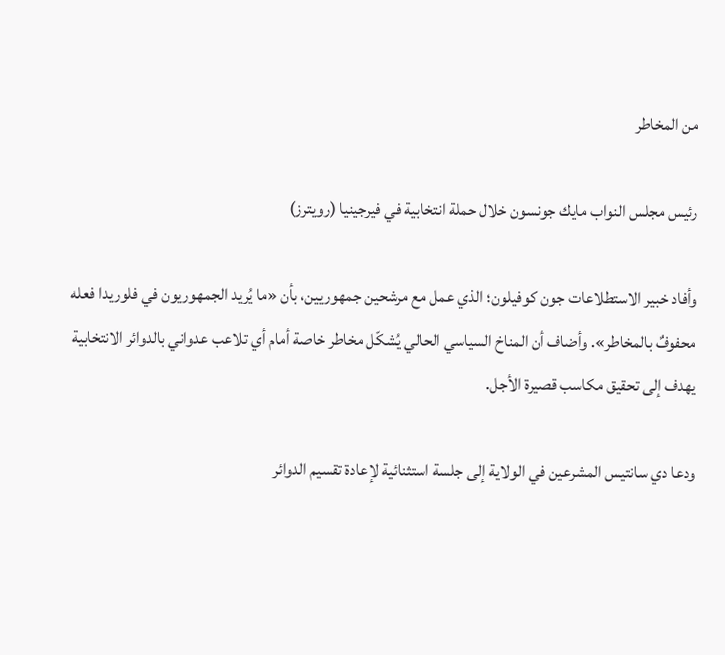من المخاطر

رئيس مجلس النواب مايك جونسون خلال حملة انتخابية في فيرجينيا (رويترز)

وأفاد خبير الاستطلاعات جون كوفيلون؛ الذي عمل مع مرشحين جمهوريين، بأن «ما يُريد الجمهوريون في فلوريدا فعله محفوفٌ بالمخاطر». وأضاف أن المناخ السياسي الحالي يُشكّل مخاطر خاصة أمام أي تلاعب عدواني بالدوائر الانتخابية يهدف إلى تحقيق مكاسب قصيرة الأجل.

ودعا دي سانتيس المشرعين في الولاية إلى جلسة استثنائية لإعادة تقسيم الدوائر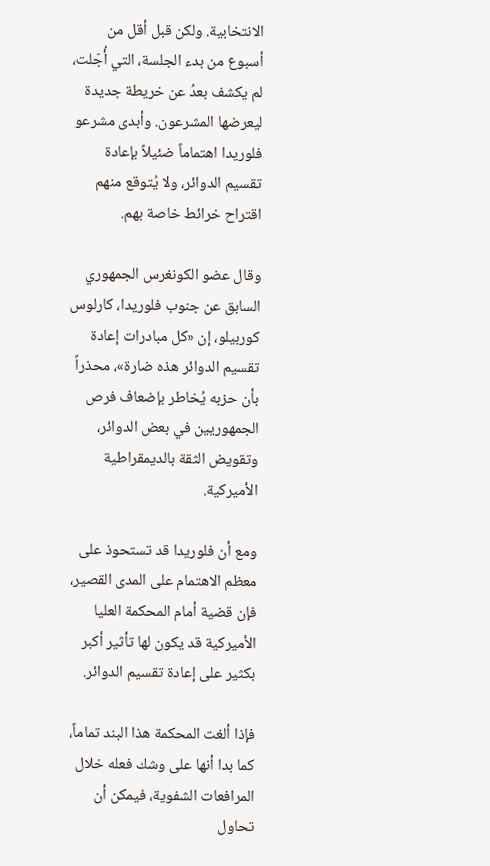الانتخابية. ولكن قبل أقل من أسبوع من بدء الجلسة، التي أُجّلت، لم يكشف بعدُ عن خريطة جديدة ليعرضها المشرعون. وأبدى مشرعو فلوريدا اهتماماً ضئيلاً بإعادة تقسيم الدوائر، ولا يُتوقع منهم اقتراح خرائط خاصة بهم.

وقال عضو الكونغرس الجمهوري السابق عن جنوب فلوريدا، كارلوس كوربيلو، إن «كل مبادرات إعادة تقسيم الدوائر هذه ضارة»، محذراً بأن حزبه يُخاطر بإضعاف فرص الجمهوريين في بعض الدوائر، وتقويض الثقة بالديمقراطية الأميركية.

ومع أن فلوريدا قد تستحوذ على معظم الاهتمام على المدى القصير، فإن قضية أمام المحكمة العليا الأميركية قد يكون لها تأثير أكبر بكثير على إعادة تقسيم الدوائر.

فإذا ألغت المحكمة هذا البند تماماً، كما بدا أنها على وشك فعله خلال المرافعات الشفوية، فيمكن أن تحاول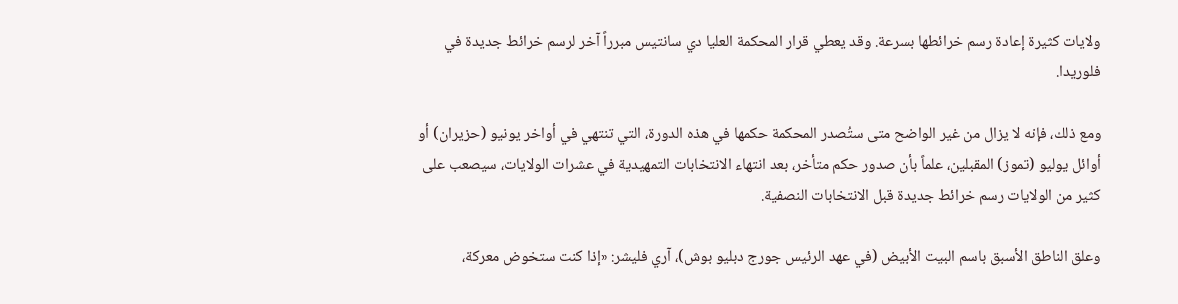ولايات كثيرة إعادة رسم خرائطها بسرعة. وقد يعطي قرار المحكمة العليا دي سانتيس مبرراً آخر لرسم خرائط جديدة في فلوريدا.

ومع ذلك، فإنه لا يزال من غير الواضح متى ستُصدر المحكمة حكمها في هذه الدورة، التي تنتهي في أواخر يونيو (حزيران) أو أوائل يوليو (تموز) المقبلين، علماً بأن صدور حكم متأخر، بعد انتهاء الانتخابات التمهيدية في عشرات الولايات، سيصعب على كثير من الولايات رسم خرائط جديدة قبل الانتخابات النصفية.

وعلق الناطق الأسبق باسم البيت الأبيض (في عهد الرئيس جورج دبليو بوش)، آري فليشر: «إذا كنت ستخوض معركة،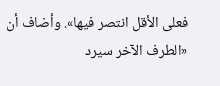فعلى الأقل انتصر فيها». وأضاف أن «الطرف الآخر سيرد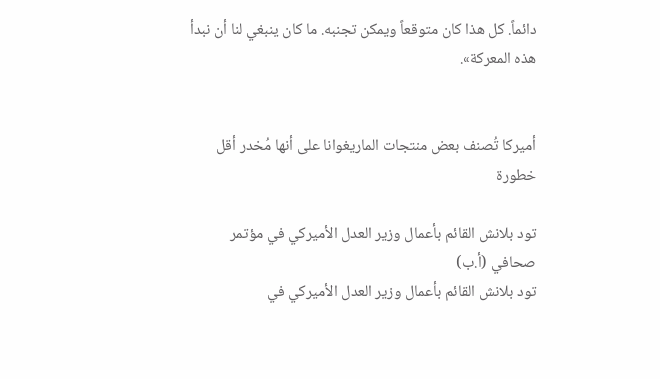دائماً. كل هذا كان متوقعاً ويمكن تجنبه. ما كان ينبغي لنا أن نبدأ هذه المعركة».


أميركا تُصنف بعض منتجات الماريغوانا على أنها مُخدر أقل خطورة

تود بلانش القائم بأعمال وزير العدل الأميركي في مؤتمر صحافي (أ.ب)
تود بلانش القائم بأعمال وزير العدل الأميركي في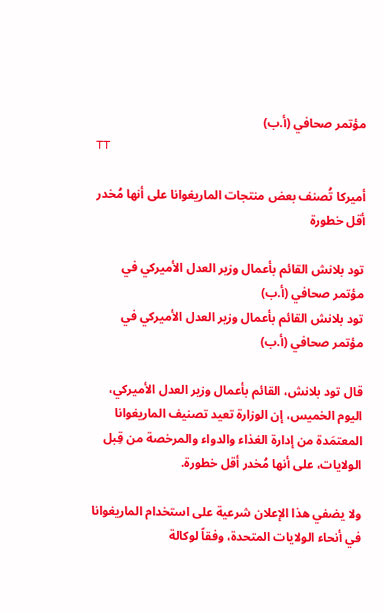مؤتمر صحافي (أ.ب)
TT

أميركا تُصنف بعض منتجات الماريغوانا على أنها مُخدر أقل خطورة

تود بلانش القائم بأعمال وزير العدل الأميركي في مؤتمر صحافي (أ.ب)
تود بلانش القائم بأعمال وزير العدل الأميركي في مؤتمر صحافي (أ.ب)

قال تود بلانش، القائم بأعمال وزير العدل الأميركي، اليوم الخميس، إن الوزارة تعيد تصنيف الماريغوانا المعتمَدة من إدارة الغذاء والدواء والمرخصة من قِبل الولايات، على أنها ‌مُخدر أقل خطورة.

ولا ‌يضفي هذا ‌الإعلان شرعية على استخدام الماريغوانا في أنحاء الولايات المتحدة، وفقاً لوكالة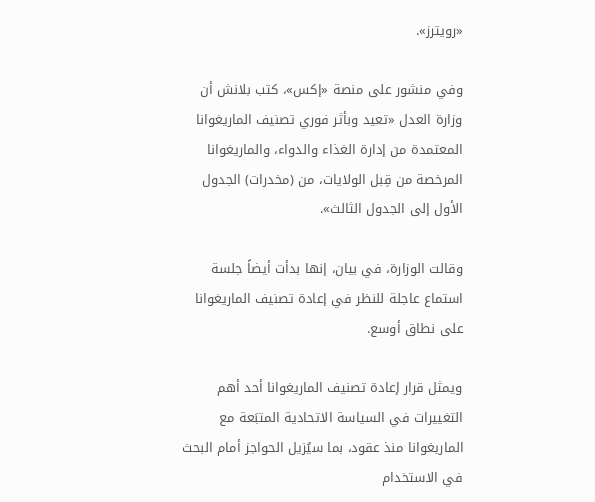«رويترز».

وفي منشور على منصة «إكس»، كتب بلانش أن وزارة العدل «تعيد وبأثر فوري تصنيف الماريغوانا المعتمدة من ‌إدارة ‌الغذاء والدواء، والماريغوانا المرخصة من ‌قِبل الولايات، من (مخدرات) الجدول الأول إلى الجدول الثالث».

وقالت الوزارة، في بيان، إنها بدأت أيضاً ‌جلسة استماع عاجلة للنظر في إعادة تصنيف الماريغوانا على نطاق أوسع.

ويمثل قرار إعادة تصنيف الماريغوانا أحد أهم التغييرات في السياسة الاتحادية المتبَعة مع الماريغوانا منذ عقود، بما سيُزيل الحواجز أمام البحث في الاستخدام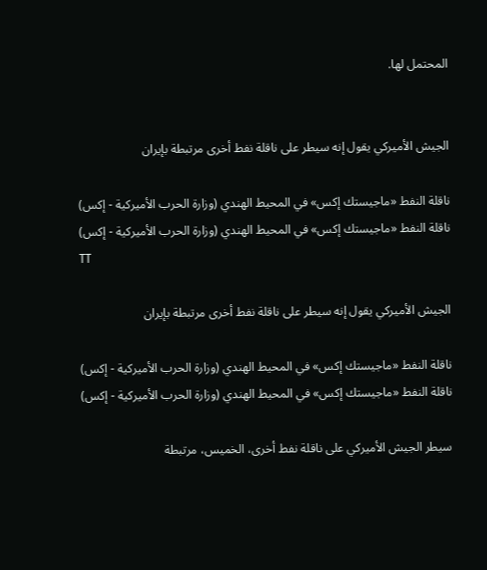المحتمل لها.


الجيش الأميركي يقول إنه سيطر على ناقلة نفط أخرى مرتبطة بإيران

ناقلة النفط «ماجيستك إكس» في المحيط الهندي (وزارة الحرب الأميركية - إكس)
ناقلة النفط «ماجيستك إكس» في المحيط الهندي (وزارة الحرب الأميركية - إكس)
TT

الجيش الأميركي يقول إنه سيطر على ناقلة نفط أخرى مرتبطة بإيران

ناقلة النفط «ماجيستك إكس» في المحيط الهندي (وزارة الحرب الأميركية - إكس)
ناقلة النفط «ماجيستك إكس» في المحيط الهندي (وزارة الحرب الأميركية - إكس)

سيطر الجيش الأميركي على ناقلة نفط أخرى، الخميس، مرتبطة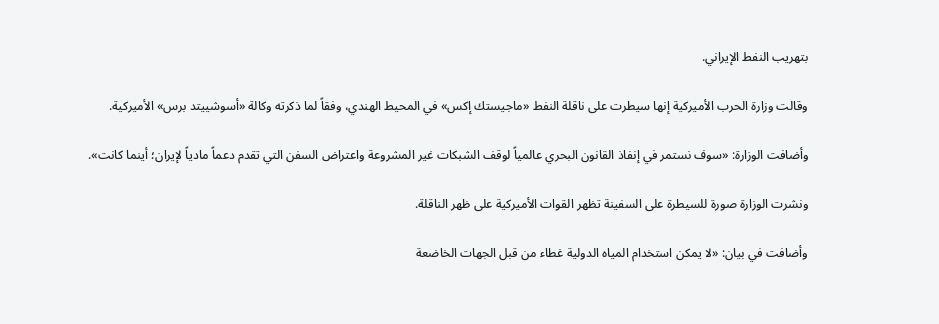بتهريب النفط الإيراني.

وقالت وزارة الحرب الأميركية إنها سيطرت على ناقلة النفط «ماجيستك إكس» في المحيط الهندي، وفقاً لما ذكرته وكالة «أسوشييتد برس» الأميركية.

وأضافت الوزارة: «سوف نستمر في إنفاذ القانون البحري عالمياً لوقف الشبكات غير المشروعة واعتراض السفن التي تقدم دعماً مادياً لإيران؛ أينما كانت».

ونشرت الوزارة صورة للسيطرة على السفينة تظهر القوات الأميركية على ظهر الناقلة.

وأضافت في بيان: «لا يمكن استخدام المياه الدولية غطاء من قبل الجهات الخاضعة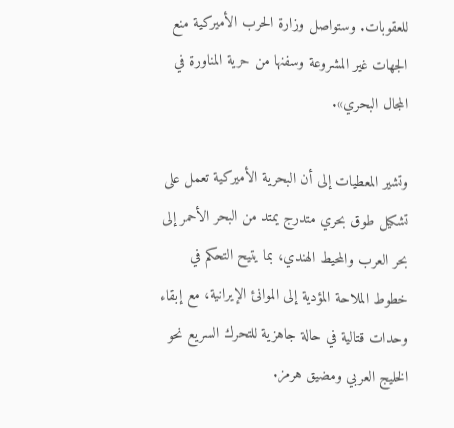للعقوبات. وستواصل وزارة الحرب الأميركية منع الجهات غير المشروعة وسفنها من حرية المناورة في المجال البحري».

وتشير المعطيات إلى أن البحرية الأميركية تعمل على تشكيل طوق بحري متدرج يمتد من البحر الأحمر إلى بحر العرب والمحيط الهندي، بما يتيح التحكم في خطوط الملاحة المؤدية إلى الموانئ الإيرانية، مع إبقاء وحدات قتالية في حالة جاهزية للتحرك السريع نحو الخليج العربي ومضيق هرمز.